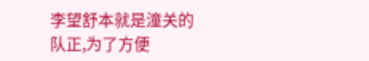李望舒本就是潼关的队正,为了方便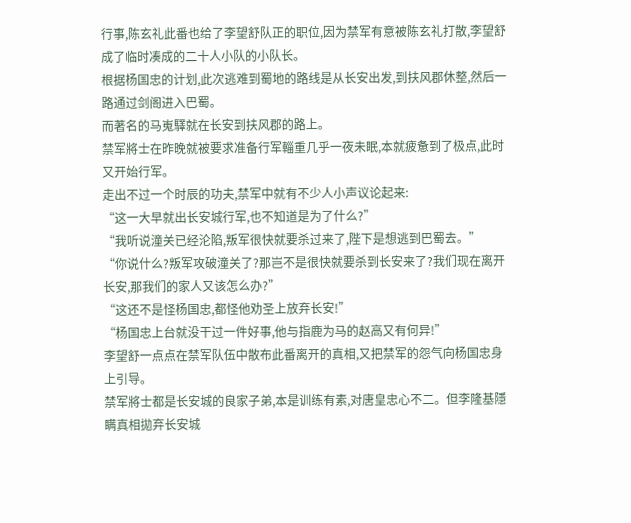行事,陈玄礼此番也给了李望舒队正的职位,因为禁军有意被陈玄礼打散,李望舒成了临时凑成的二十人小队的小队长。
根据杨国忠的计划,此次逃难到蜀地的路线是从长安出发,到扶风郡休整,然后一路通过剑阁进入巴蜀。
而著名的马嵬驛就在长安到扶风郡的路上。
禁军將士在昨晚就被要求准备行军輜重几乎一夜未眠,本就疲惫到了极点,此时又开始行军。
走出不过一个时辰的功夫,禁军中就有不少人小声议论起来:
“这一大早就出长安城行军,也不知道是为了什么?”
“我听说潼关已经沦陷,叛军很快就要杀过来了,陛下是想逃到巴蜀去。”
“你说什么?叛军攻破潼关了?那岂不是很快就要杀到长安来了?我们现在离开长安,那我们的家人又该怎么办?”
“这还不是怪杨国忠,都怪他劝圣上放弃长安!”
“杨国忠上台就没干过一件好事,他与指鹿为马的赵高又有何异!”
李望舒一点点在禁军队伍中散布此番离开的真相,又把禁军的怨气向杨国忠身上引导。
禁军將士都是长安城的良家子弟,本是训练有素,对唐皇忠心不二。但李隆基隱瞒真相拋弃长安城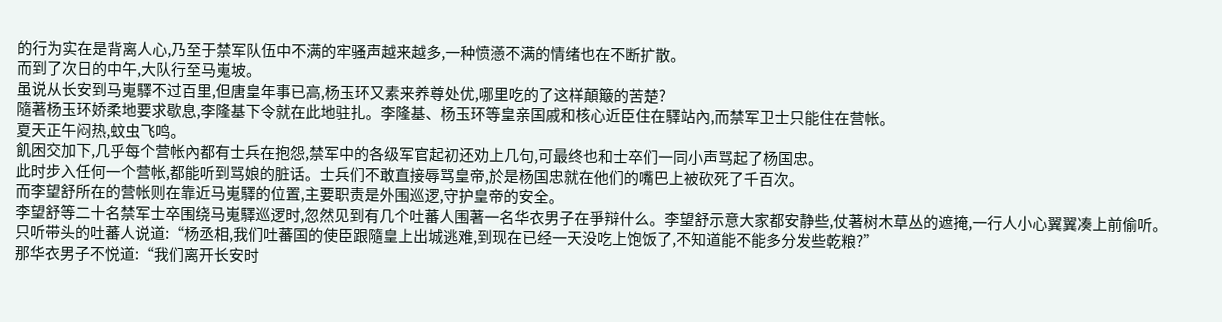的行为实在是背离人心,乃至于禁军队伍中不满的牢骚声越来越多,一种愤懣不满的情绪也在不断扩散。
而到了次日的中午,大队行至马嵬坡。
虽说从长安到马嵬驛不过百里,但唐皇年事已高,杨玉环又素来养尊处优,哪里吃的了这样顛簸的苦楚?
隨著杨玉环娇柔地要求歇息,李隆基下令就在此地驻扎。李隆基、杨玉环等皇亲国戚和核心近臣住在驛站內,而禁军卫士只能住在营帐。
夏天正午闷热,蚊虫飞鸣。
飢困交加下,几乎每个营帐內都有士兵在抱怨,禁军中的各级军官起初还劝上几句,可最终也和士卒们一同小声骂起了杨国忠。
此时步入任何一个营帐,都能听到骂娘的脏话。士兵们不敢直接辱骂皇帝,於是杨国忠就在他们的嘴巴上被砍死了千百次。
而李望舒所在的营帐则在靠近马嵬驛的位置,主要职责是外围巡逻,守护皇帝的安全。
李望舒等二十名禁军士卒围绕马嵬驛巡逻时,忽然见到有几个吐蕃人围著一名华衣男子在爭辩什么。李望舒示意大家都安静些,仗著树木草丛的遮掩,一行人小心翼翼凑上前偷听。
只听带头的吐蕃人说道:“杨丞相,我们吐蕃国的使臣跟隨皇上出城逃难,到现在已经一天没吃上饱饭了,不知道能不能多分发些乾粮?”
那华衣男子不悦道:“我们离开长安时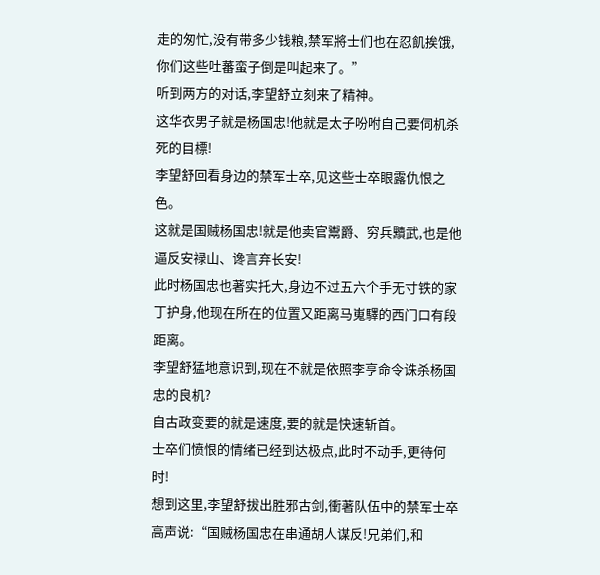走的匆忙,没有带多少钱粮,禁军將士们也在忍飢挨饿,你们这些吐蕃蛮子倒是叫起来了。”
听到两方的对话,李望舒立刻来了精神。
这华衣男子就是杨国忠!他就是太子吩咐自己要伺机杀死的目標!
李望舒回看身边的禁军士卒,见这些士卒眼露仇恨之色。
这就是国贼杨国忠!就是他卖官鬻爵、穷兵黷武,也是他逼反安禄山、谗言弃长安!
此时杨国忠也著实托大,身边不过五六个手无寸铁的家丁护身,他现在所在的位置又距离马嵬驛的西门口有段距离。
李望舒猛地意识到,现在不就是依照李亨命令诛杀杨国忠的良机?
自古政变要的就是速度,要的就是快速斩首。
士卒们愤恨的情绪已经到达极点,此时不动手,更待何时!
想到这里,李望舒拔出胜邪古剑,衝著队伍中的禁军士卒高声说:“国贼杨国忠在串通胡人谋反!兄弟们,和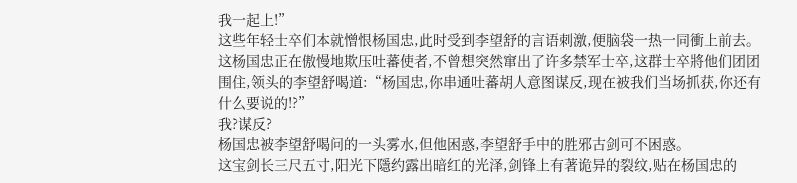我一起上!”
这些年轻士卒们本就憎恨杨国忠,此时受到李望舒的言语刺激,便脑袋一热一同衝上前去。
这杨国忠正在傲慢地欺压吐蕃使者,不曾想突然窜出了许多禁军士卒,这群士卒將他们团团围住,领头的李望舒喝道:“杨国忠,你串通吐蕃胡人意图谋反,现在被我们当场抓获,你还有什么要说的!?”
我?谋反?
杨国忠被李望舒喝问的一头雾水,但他困惑,李望舒手中的胜邪古剑可不困惑。
这宝剑长三尺五寸,阳光下隱约露出暗红的光泽,剑锋上有著诡异的裂纹,贴在杨国忠的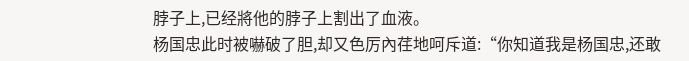脖子上,已经將他的脖子上割出了血液。
杨国忠此时被嚇破了胆,却又色厉內荏地呵斥道:“你知道我是杨国忠,还敢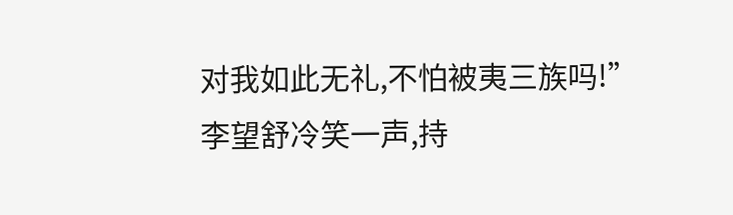对我如此无礼,不怕被夷三族吗!”
李望舒冷笑一声,持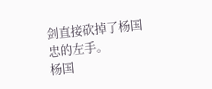剑直接砍掉了杨国忠的左手。
杨国